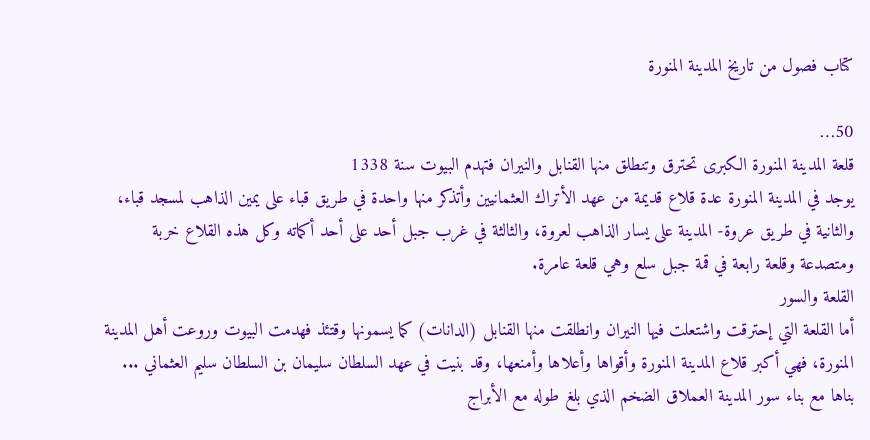كتاب فصول من تاريخ المدينة المنورة

50…
قلعة المدينة المنورة الكبرى تحترق وتنطلق منها القنابل والنيران فتهدم البيوت سنة 1338
يوجد في المدينة المنورة عدة قلاع قديمة من عهد الأتراك العثمانيين وأتذكر منها واحدة في طريق قباء على يمين الذاهب لمسجد قباء، والثانية في طريق عروة- المدينة على يسار الذاهب لعروة، والثالثة في غرب جبل أحد على أحد أكماته وكل هذه القلاع خربة ومتصدعة وقلعة رابعة في قمة جبل سلع وهي قلعة عامرة.
القلعة والسور
أما القلعة التي إحترقت واشتعلت فيها النيران وانطلقت منها القنابل (الدانات) كما يسمونها وقتئذ فهدمت البيوت وروعت أهل المدينة المنورة، فهي أكبر قلاع المدينة المنورة وأقواها وأعلاها وأمنعها، وقد بنيت في عهد السلطان سليمان بن السلطان سليم العثماني ... بناها مع بناء سور المدينة العملاق الضخم الذي بلغ طوله مع الأبراج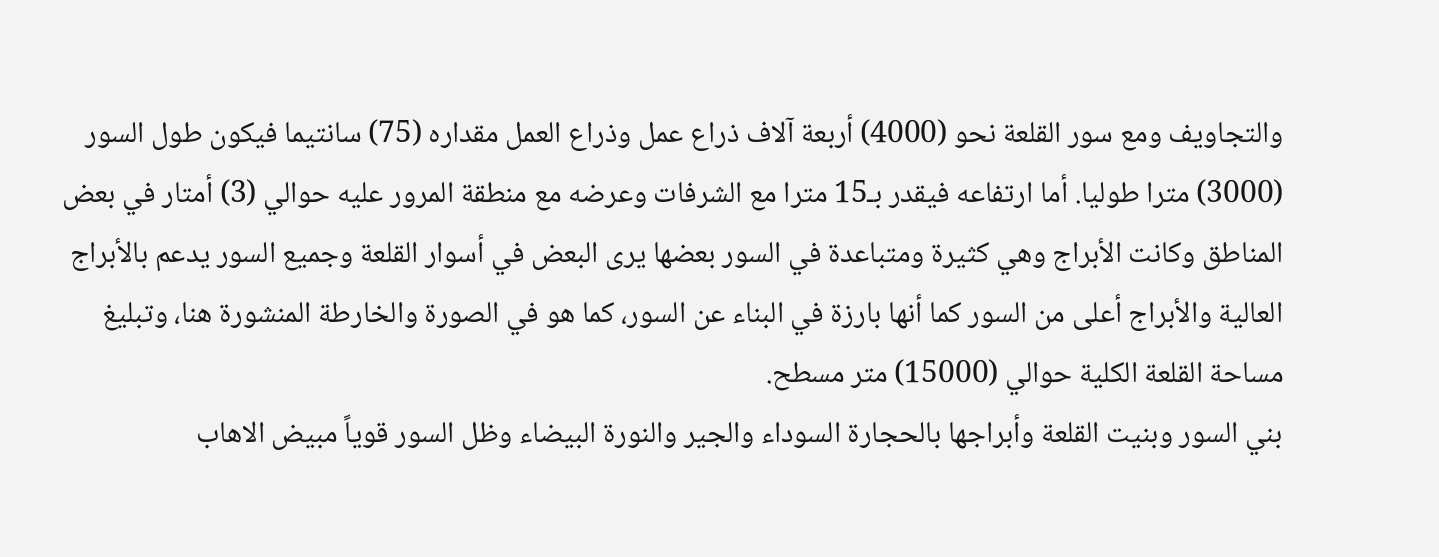والتجاويف ومع سور القلعة نحو (4000) أربعة آلاف ذراع عمل وذراع العمل مقداره (75) سانتيما فيكون طول السور (3000) مترا طوليا. أما ارتفاعه فيقدر بـ15 مترا مع الشرفات وعرضه مع منطقة المرور عليه حوالي (3) أمتار في بعض المناطق وكانت الأبراج وهي كثيرة ومتباعدة في السور بعضها يرى البعض في أسوار القلعة وجميع السور يدعم بالأبراج العالية والأبراج أعلى من السور كما أنها بارزة في البناء عن السور، كما هو في الصورة والخارطة المنشورة هنا، وتبليغ مساحة القلعة الكلية حوالي (15000) متر مسطح.
بني السور وبنيت القلعة وأبراجها بالحجارة السوداء والجير والنورة البيضاء وظل السور قوياً مبيض الاهاب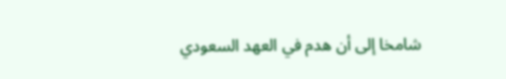شامخا إلى أن هدم في العهد السعودي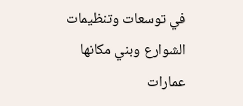في توسعات وتنظيمات الشوارع وبني مكانها عمارات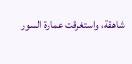شاهقة، واستغرقت عمارة السور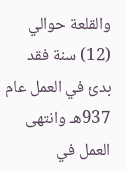والقلعة حوالي (12) سنة فقد بدئ في العمل عام 937هـ وانتهى العمل في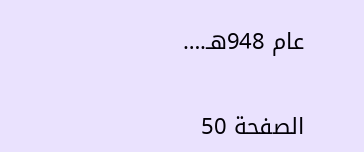عام 948هـ.…

الصفحة 50